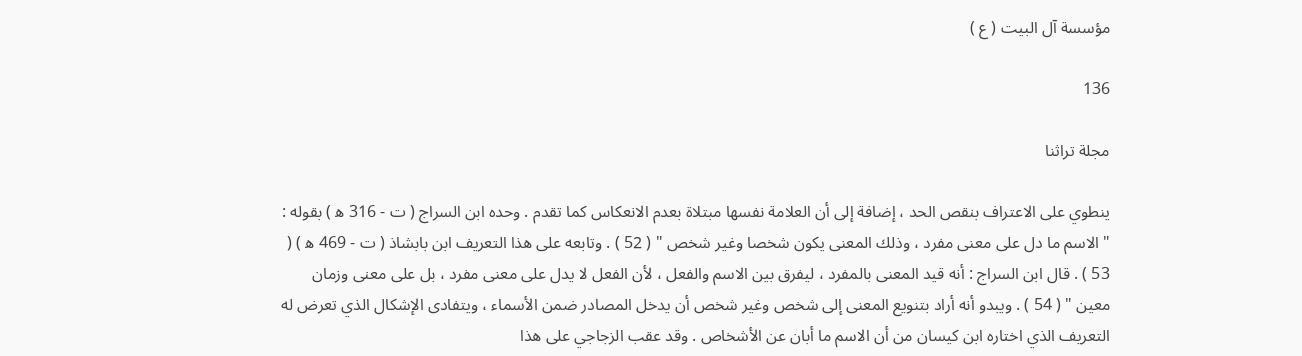مؤسسة آل البيت ( ع )

136

مجلة تراثنا

ينطوي على الاعتراف بنقص الحد ، إضافة إلى أن العلامة نفسها مبتلاة بعدم الانعكاس كما تقدم . وحده ابن السراج ( ت - 316 ه‍ ) بقوله : " الاسم ما دل على معنى مفرد ، وذلك المعنى يكون شخصا وغير شخص " ( 52 ) . وتابعه على هذا التعريف ابن بابشاذ ( ت - 469 ه‍ ) ( 53 ) . قال ابن السراج : أنه قيد المعنى بالمفرد ، ليفرق بين الاسم والفعل ، لأن الفعل لا يدل على معنى مفرد ، بل على معنى وزمان معين " ( 54 ) . ويبدو أنه أراد بتنويع المعنى إلى شخص وغير شخص أن يدخل المصادر ضمن الأسماء ، ويتفادى الإشكال الذي تعرض له التعريف الذي اختاره ابن كيسان من أن الاسم ما أبان عن الأشخاص . وقد عقب الزجاجي على هذا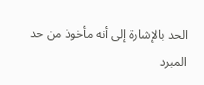الحد بالإشارة إلى أنه مأخوذ من حد المبرد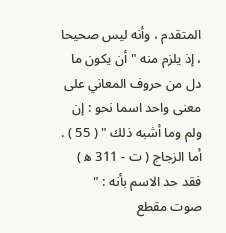المتقدم ، وأنه ليس صحيحا ، إذ يلزم منه " أن يكون ما دل من حروف المعاني على معنى واحد اسما نحو : إن ولم وما أشبه ذلك " ( 55 ) . أما الزجاج ( ت - 311 ه‍ ) فقد حد الاسم بأنه : " صوت مقطع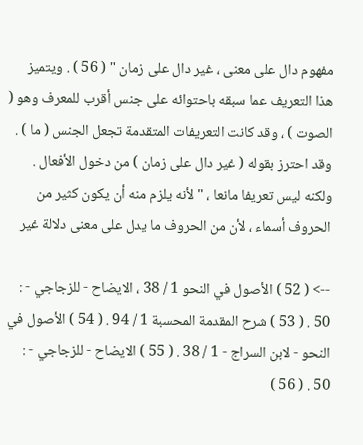مفهوم دال على معنى ، غير دال على زمان " ( 56 ) . ويتميز هذا التعريف عما سبقه باحتوائه على جنس أقرب للمعرف وهو ( الصوت ) ، وقد كانت التعريفات المتقدمة تجعل الجنس ( ما ) . وقد احترز بقوله ( غير دال على زمان ) من دخول الأفعال . ولكنه ليس تعريفا مانعا ، " لأنه يلزم منه أن يكون كثير من الحروف أسماء ، لأن من الحروف ما يدل على معنى دلالة غير

--> ( 52 ) الأصول في النحو 1 / 38 ، الايضاح - للزجاجي - : 50 . ( 53 ) شرح المقدمة المحسبة 1 / 94 . ( 54 ) الأصول في النحو - لابن السراج - 1 / 38 . ( 55 ) الايضاح - للزجاجي - : 50 . ( 56 )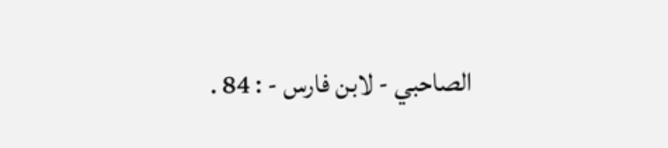الصاحبي - لابن فارس - : 84 .